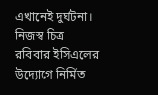এখানেই দুর্ঘটনা। নিজস্ব চিত্র
রবিবার ইসিএলের উদ্যোগে নির্মিত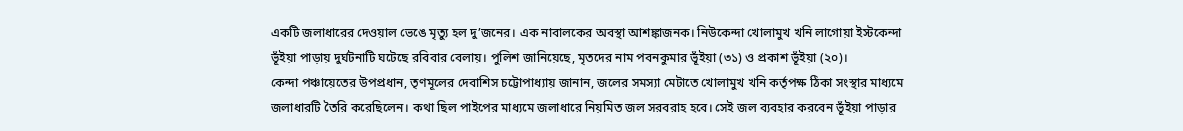একটি জলাধারের দেওয়াল ভেঙে মৃত্যু হল দু’জনের। এক নাবালকের অবস্থা আশঙ্কাজনক। নিউকেন্দা খোলামুখ খনি লাগোয়া ইস্টকেন্দা ভূঁইয়া পাড়ায় দুর্ঘটনাটি ঘটেছে রবিবার বেলায়। পুলিশ জানিয়েছে, মৃতদের নাম পবনকুমার ভূঁইয়া (৩১) ও প্রকাশ ভূঁইয়া (২০)।
কেন্দা পঞ্চায়েতের উপপ্রধান, তৃণমূলের দেবাশিস চট্টোপাধ্যায় জানান, জলের সমস্যা মেটাতে খোলামুখ খনি কর্তৃপক্ষ ঠিকা সংস্থার মাধ্যমে জলাধারটি তৈরি করেছিলেন। কথা ছিল পাইপের মাধ্যমে জলাধারে নিয়মিত জল সরবরাহ হবে। সেই জল ব্যবহার করবেন ভূঁইয়া পাড়ার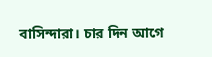বাসিন্দারা। চার দিন আগে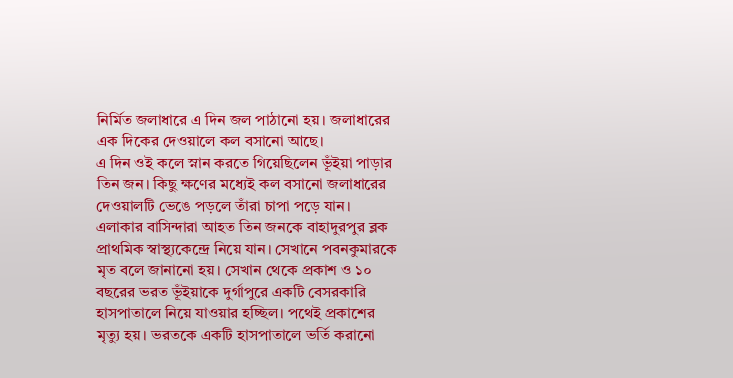নির্মিত জলাধারে এ দিন জল পাঠানো হয়। জলাধারের এক দিকের দেওয়ালে কল বসানো আছে।
এ দিন ওই কলে স্নান করতে গিয়েছিলেন ভূঁইয়া পাড়ার তিন জন। কিছু ক্ষণের মধ্যেই কল বসানো জলাধারের দেওয়ালটি ভেঙে পড়লে তাঁরা চাপা পড়ে যান। এলাকার বাসিন্দারা আহত তিন জনকে বাহাদুরপুর ব্লক প্রাথমিক স্বাস্থ্যকেন্দ্রে নিয়ে যান। সেখানে পবনকুমারকে মৃত বলে জানানো হয়। সেখান থেকে প্রকাশ ও ১০ বছরের ভরত ভূঁইয়াকে দুর্গাপুরে একটি বেসরকারি হাসপাতালে নিয়ে যাওয়ার হচ্ছিল। পথেই প্রকাশের মৃত্যু হয়। ভরতকে একটি হাসপাতালে ভর্তি করানো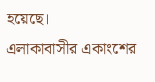হয়েছে।
এলাকাবাসীর একাংশের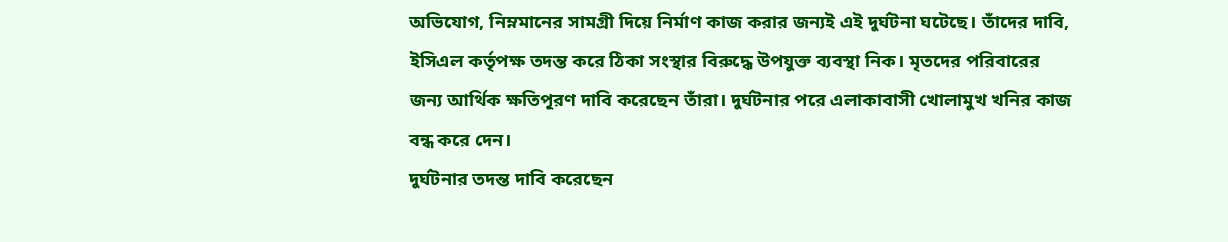অভিযোগ, নিম্নমানের সামগ্রী দিয়ে নির্মাণ কাজ করার জন্যই এই দুর্ঘটনা ঘটেছে। তাঁদের দাবি, ইসিএল কর্তৃপক্ষ তদন্ত করে ঠিকা সংস্থার বিরুদ্ধে উপযুক্ত ব্যবস্থা নিক। মৃতদের পরিবারের জন্য আর্থিক ক্ষতিপূরণ দাবি করেছেন তাঁরা। দুর্ঘটনার পরে এলাকাবাসী খোলামুখ খনির কাজ বন্ধ করে দেন।
দুর্ঘটনার তদন্ত দাবি করেছেন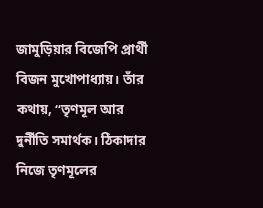জামুড়িয়ার বিজেপি প্রার্থী বিজন মুখোপাধ্যায়। তাঁর কথায়, ‘‘তৃণমূল আর দুর্নীতি সমার্থক। ঠিকাদার নিজে তৃণমূলের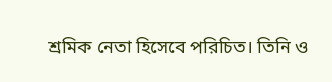শ্রমিক নেতা হিসেবে পরিচিত। তিনি ও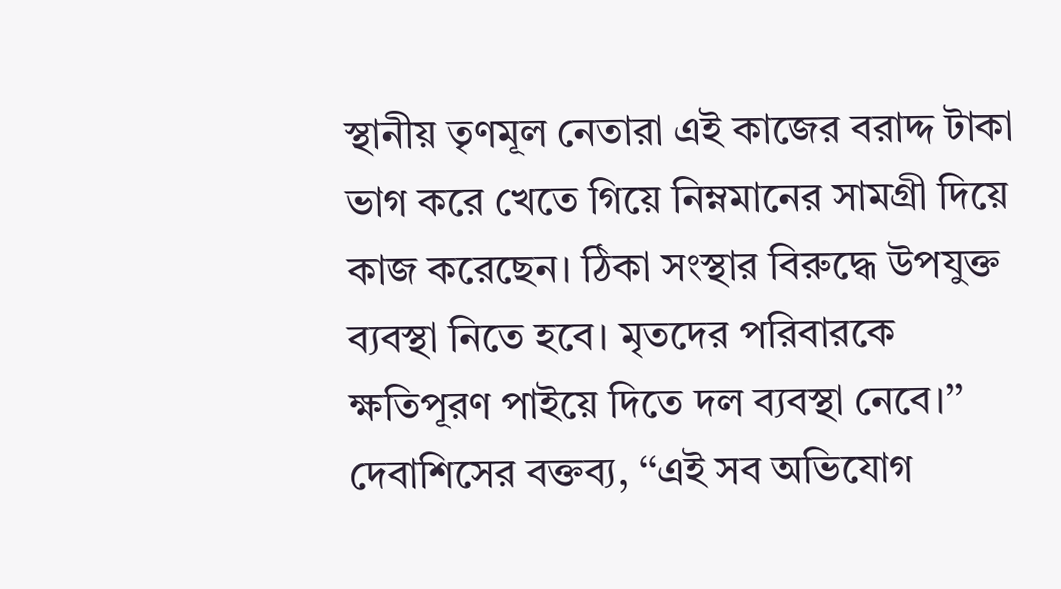স্থানীয় তৃণমূল নেতারা এই কাজের বরাদ্দ টাকা ভাগ করে খেতে গিয়ে নিম্নমানের সামগ্রী দিয়ে কাজ করেছেন। ঠিকা সংস্থার বিরুদ্ধে উপযুক্ত ব্যবস্থা নিতে হবে। মৃতদের পরিবারকে ক্ষতিপূরণ পাইয়ে দিতে দল ব্যবস্থা নেবে।’’ দেবাশিসের বক্তব্য, ‘‘এই সব অভিযোগ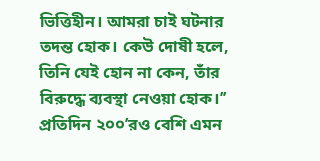ভিত্তিহীন। আমরা চাই ঘটনার তদন্ত হোক। কেউ দোষী হলে, তিনি যেই হোন না কেন, তাঁর বিরুদ্ধে ব্যবস্থা নেওয়া হোক।’’
প্রতিদিন ২০০’রও বেশি এমন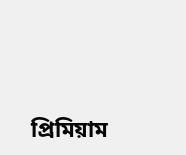প্রিমিয়াম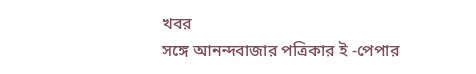খবর
সঙ্গে আনন্দবাজার পত্রিকার ই -পেপার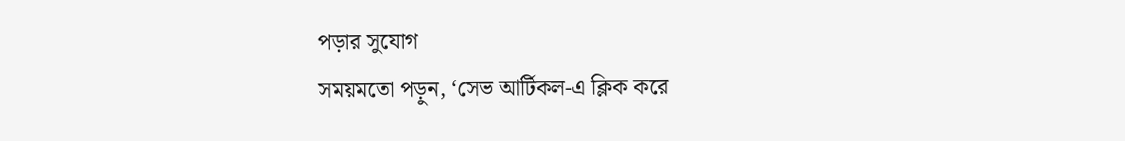পড়ার সুযোগ
সময়মতো পড়ুন, ‘সেভ আর্টিকল-এ ক্লিক করে